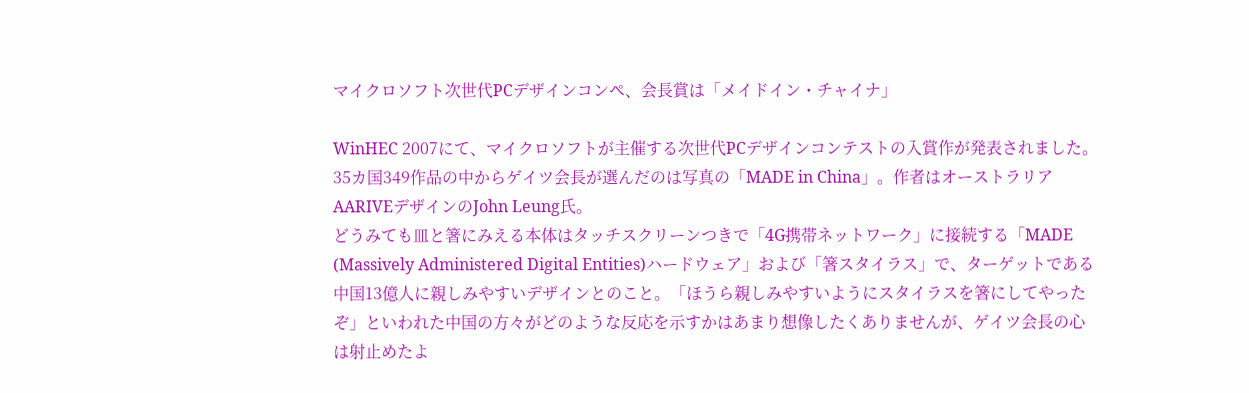マイクロソフト次世代PCデザインコンペ、会長賞は「メイドイン・チャイナ」

WinHEC 2007にて、マイクロソフトが主催する次世代PCデザインコンテストの入賞作が発表されました。35カ国349作品の中からゲイツ会長が選んだのは写真の「MADE in China」。作者はオーストラリアAARIVEデザインのJohn Leung氏。
どうみても皿と箸にみえる本体はタッチスクリーンつきで「4G携帯ネットワーク」に接続する「MADE (Massively Administered Digital Entities)ハードウェア」および「箸スタイラス」で、ターゲットである中国13億人に親しみやすいデザインとのこと。「ほうら親しみやすいようにスタイラスを箸にしてやったぞ」といわれた中国の方々がどのような反応を示すかはあまり想像したくありませんが、ゲイツ会長の心は射止めたよ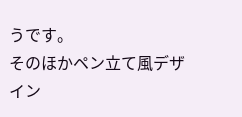うです。
そのほかペン立て風デザイン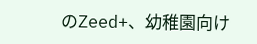のZeed+、幼稚園向け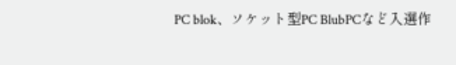PC blok、ソケット型PC BlubPCなど入選作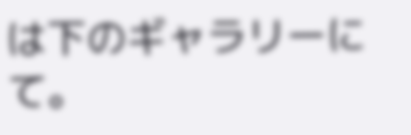は下のギャラリーにて。